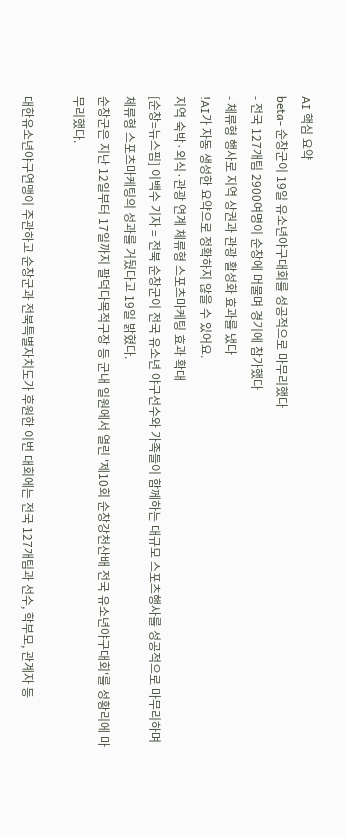AI 핵심 요약
beta- 순창군이 19일 유소년야구대회를 성공적으로 마무리했다
- 전국 127개팀 2900여명이 순창에 머물며 경기에 참가했다
- 체류형 행사로 지역 상권과 관광 활성화 효과를 냈다
!AI가 자동 생성한 요약으로 정확하지 않을 수 있어요.
지역 숙박·외식·관광 연계 체류형 스포츠마케팅 효과 확대
[순창=뉴스핌] 이백수 기자 = 전북 순창군이 전국 유소년 야구선수와 가족들이 함께하는 대규모 스포츠행사를 성공적으로 마무리하며 체류형 스포츠마케팅의 성과를 거뒀다고 19일 밝혔다.
순창군은 지난 12일부터 17일까지 팔덕다목적구장 등 군내 일원에서 열린 '제10회 순창강천산배 전국 유소년야구대회'를 성황리에 마무리했다.

대한유소년야구연맹이 주관하고 순창군과 전북특별자치도가 후원한 이번 대회에는 전국 127개팀과 선수, 학부모, 관계자 등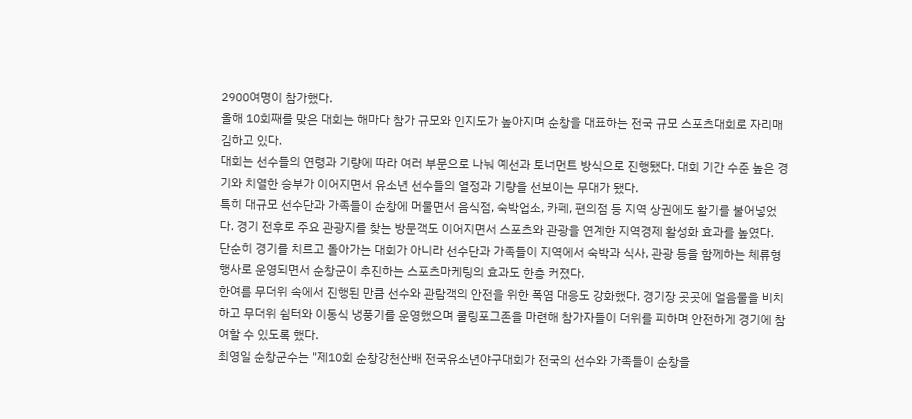2900여명이 참가했다.
올해 10회째를 맞은 대회는 해마다 참가 규모와 인지도가 높아지며 순창을 대표하는 전국 규모 스포츠대회로 자리매김하고 있다.
대회는 선수들의 연령과 기량에 따라 여러 부문으로 나눠 예선과 토너먼트 방식으로 진행됐다. 대회 기간 수준 높은 경기와 치열한 승부가 이어지면서 유소년 선수들의 열정과 기량을 선보이는 무대가 됐다.
특히 대규모 선수단과 가족들이 순창에 머물면서 음식점, 숙박업소, 카페, 편의점 등 지역 상권에도 활기를 불어넣었다. 경기 전후로 주요 관광지를 찾는 방문객도 이어지면서 스포츠와 관광을 연계한 지역경제 활성화 효과를 높였다.
단순히 경기를 치르고 돌아가는 대회가 아니라 선수단과 가족들이 지역에서 숙박과 식사, 관광 등을 함께하는 체류형 행사로 운영되면서 순창군이 추진하는 스포츠마케팅의 효과도 한층 커졌다.
한여름 무더위 속에서 진행된 만큼 선수와 관람객의 안전을 위한 폭염 대응도 강화했다. 경기장 곳곳에 얼음물을 비치하고 무더위 쉼터와 이동식 냉풍기를 운영했으며 쿨링포그존을 마련해 참가자들이 더위를 피하며 안전하게 경기에 참여할 수 있도록 했다.
최영일 순창군수는 "제10회 순창강천산배 전국유소년야구대회가 전국의 선수와 가족들이 순창을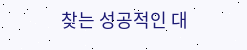찾는 성공적인 대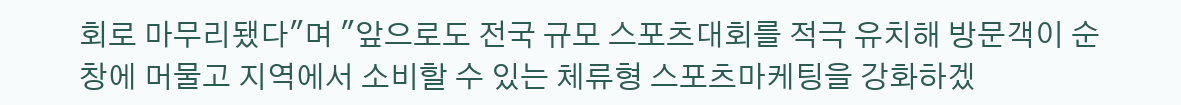회로 마무리됐다"며 "앞으로도 전국 규모 스포츠대회를 적극 유치해 방문객이 순창에 머물고 지역에서 소비할 수 있는 체류형 스포츠마케팅을 강화하겠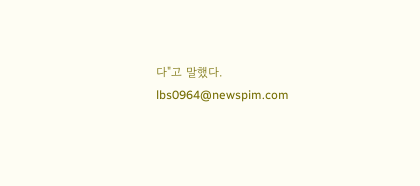다"고 말했다.
lbs0964@newspim.com